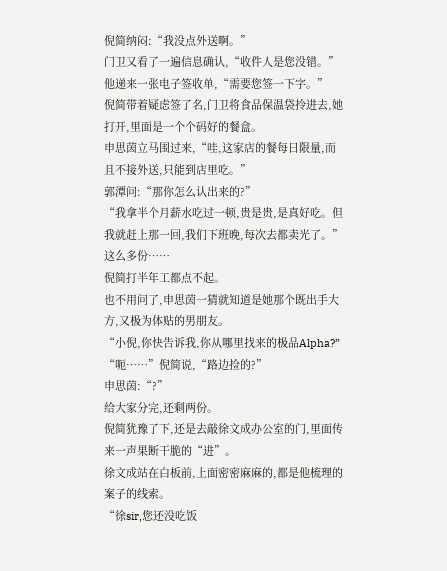倪简纳闷:“我没点外送啊。”
门卫又看了一遍信息确认,“收件人是您没错。”
他递来一张电子签收单,“需要您签一下字。”
倪简带着疑虑签了名,门卫将食品保温袋拎进去,她打开,里面是一个个码好的餐盒。
申思茵立马围过来,“哇,这家店的餐每日限量,而且不接外送,只能到店里吃。”
郭潭问:“那你怎么认出来的?”
“我拿半个月薪水吃过一顿,贵是贵,是真好吃。但我就赶上那一回,我们下班晚,每次去都卖光了。”
这么多份……
倪简打半年工都点不起。
也不用问了,申思茵一猜就知道是她那个既出手大方,又极为体贴的男朋友。
“小倪,你快告诉我,你从哪里找来的极品Alpha?”
“呃……”倪简说,“路边捡的?”
申思茵:“?”
给大家分完,还剩两份。
倪简犹豫了下,还是去敲徐文成办公室的门,里面传来一声果断干脆的“进”。
徐文成站在白板前,上面密密麻麻的,都是他梳理的案子的线索。
“徐sir,您还没吃饭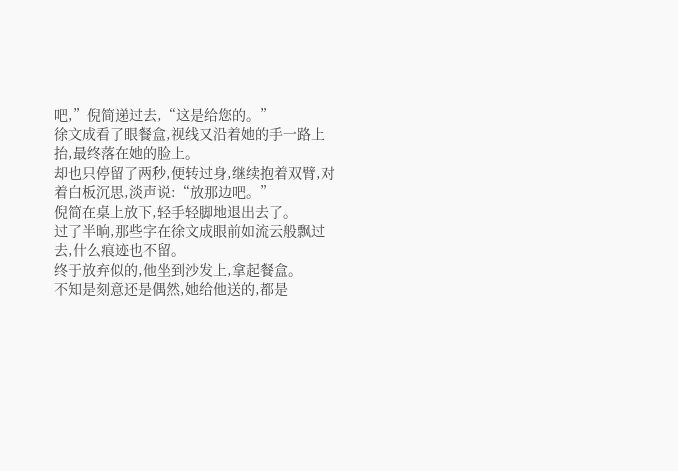吧,”倪简递过去,“这是给您的。”
徐文成看了眼餐盒,视线又沿着她的手一路上抬,最终落在她的脸上。
却也只停留了两秒,便转过身,继续抱着双臂,对着白板沉思,淡声说:“放那边吧。”
倪简在桌上放下,轻手轻脚地退出去了。
过了半晌,那些字在徐文成眼前如流云般飘过去,什么痕迹也不留。
终于放弃似的,他坐到沙发上,拿起餐盒。
不知是刻意还是偶然,她给他送的,都是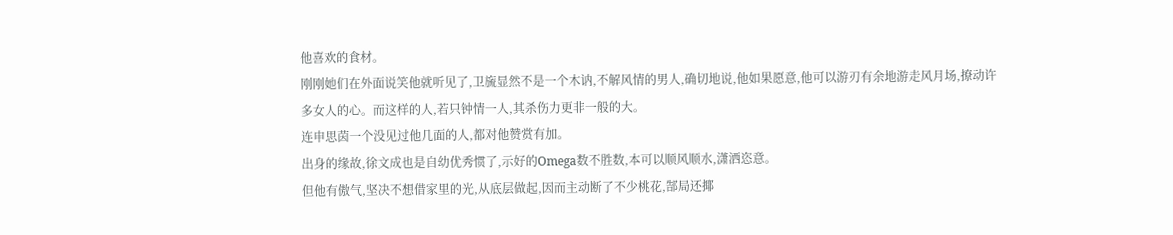他喜欢的食材。
刚刚她们在外面说笑他就听见了,卫旒显然不是一个木讷,不解风情的男人,确切地说,他如果愿意,他可以游刃有余地游走风月场,撩动许多女人的心。而这样的人,若只钟情一人,其杀伤力更非一般的大。
连申思茵一个没见过他几面的人,都对他赞赏有加。
出身的缘故,徐文成也是自幼优秀惯了,示好的Omega数不胜数,本可以顺风顺水,潇洒恣意。
但他有傲气,坚决不想借家里的光,从底层做起,因而主动断了不少桃花,郜局还揶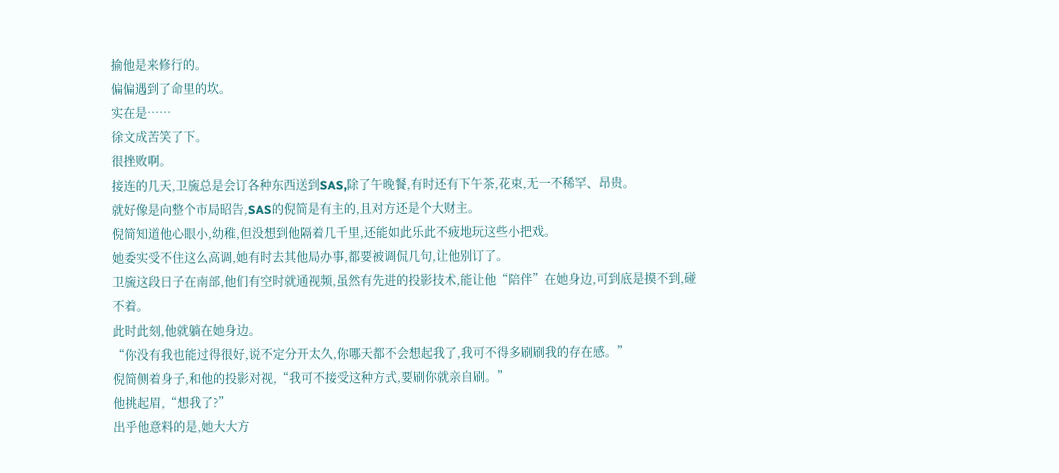揄他是来修行的。
偏偏遇到了命里的坎。
实在是……
徐文成苦笑了下。
很挫败啊。
接连的几天,卫旒总是会订各种东西送到SAS,除了午晚餐,有时还有下午茶,花束,无一不稀罕、昂贵。
就好像是向整个市局昭告,SAS的倪简是有主的,且对方还是个大财主。
倪简知道他心眼小,幼稚,但没想到他隔着几千里,还能如此乐此不疲地玩这些小把戏。
她委实受不住这么高调,她有时去其他局办事,都要被调侃几句,让他别订了。
卫旒这段日子在南部,他们有空时就通视频,虽然有先进的投影技术,能让他“陪伴”在她身边,可到底是摸不到,碰不着。
此时此刻,他就躺在她身边。
“你没有我也能过得很好,说不定分开太久,你哪天都不会想起我了,我可不得多刷刷我的存在感。”
倪简侧着身子,和他的投影对视,“我可不接受这种方式,要刷你就亲自刷。”
他挑起眉,“想我了?”
出乎他意料的是,她大大方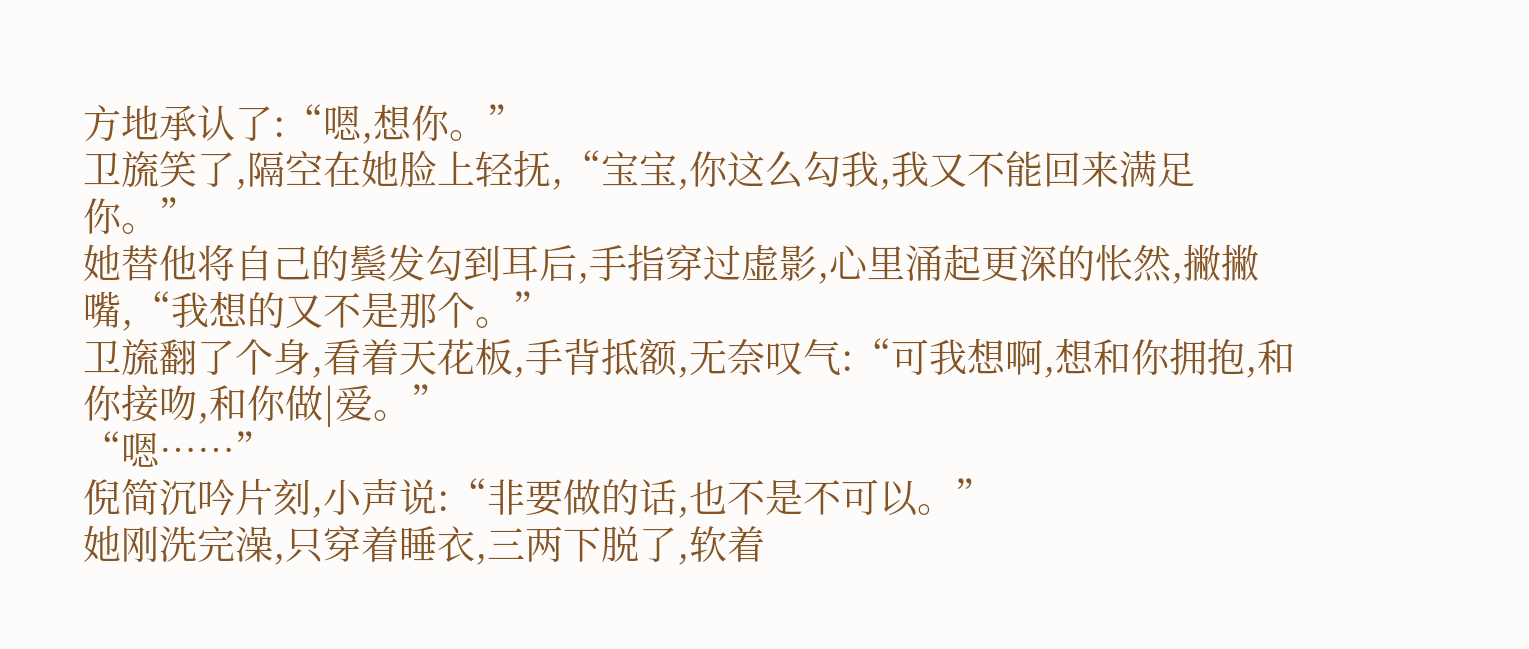方地承认了:“嗯,想你。”
卫旒笑了,隔空在她脸上轻抚,“宝宝,你这么勾我,我又不能回来满足你。”
她替他将自己的鬓发勾到耳后,手指穿过虚影,心里涌起更深的怅然,撇撇嘴,“我想的又不是那个。”
卫旒翻了个身,看着天花板,手背抵额,无奈叹气:“可我想啊,想和你拥抱,和你接吻,和你做|爱。”
“嗯……”
倪简沉吟片刻,小声说:“非要做的话,也不是不可以。”
她刚洗完澡,只穿着睡衣,三两下脱了,软着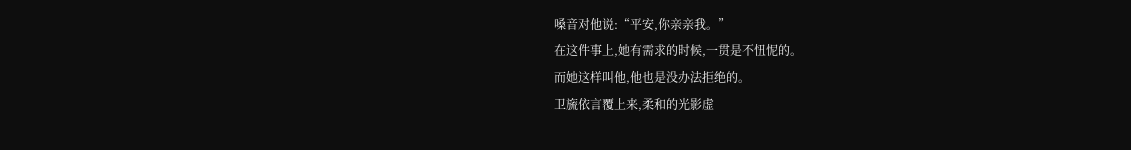嗓音对他说:“平安,你亲亲我。”
在这件事上,她有需求的时候,一贯是不忸怩的。
而她这样叫他,他也是没办法拒绝的。
卫旒依言覆上来,柔和的光影虚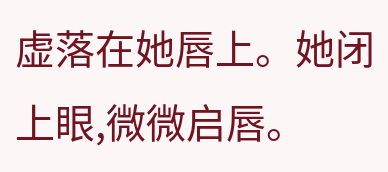虚落在她唇上。她闭上眼,微微启唇。